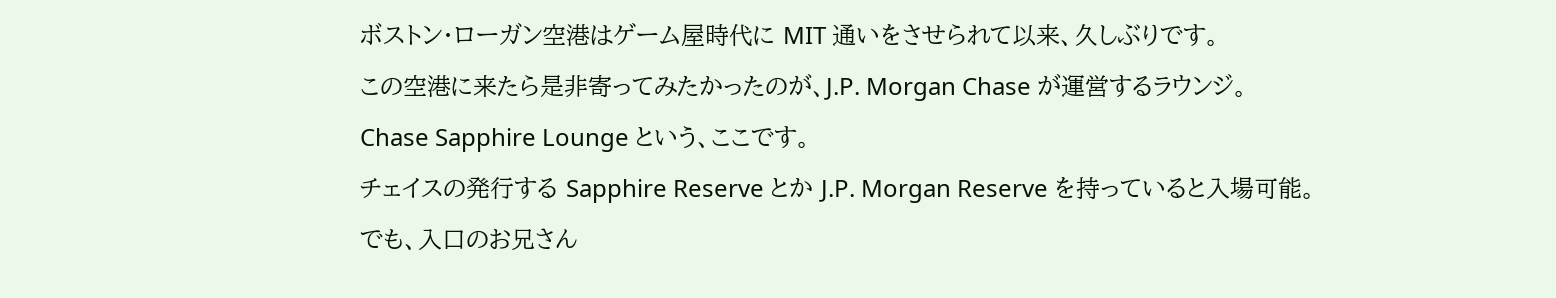ボストン・ローガン空港はゲーム屋時代に MIT 通いをさせられて以来、久しぶりです。
この空港に来たら是非寄ってみたかったのが、J.P. Morgan Chase が運営するラウンジ。
Chase Sapphire Lounge という、ここです。
チェイスの発行する Sapphire Reserve とか J.P. Morgan Reserve を持っていると入場可能。
でも、入口のお兄さん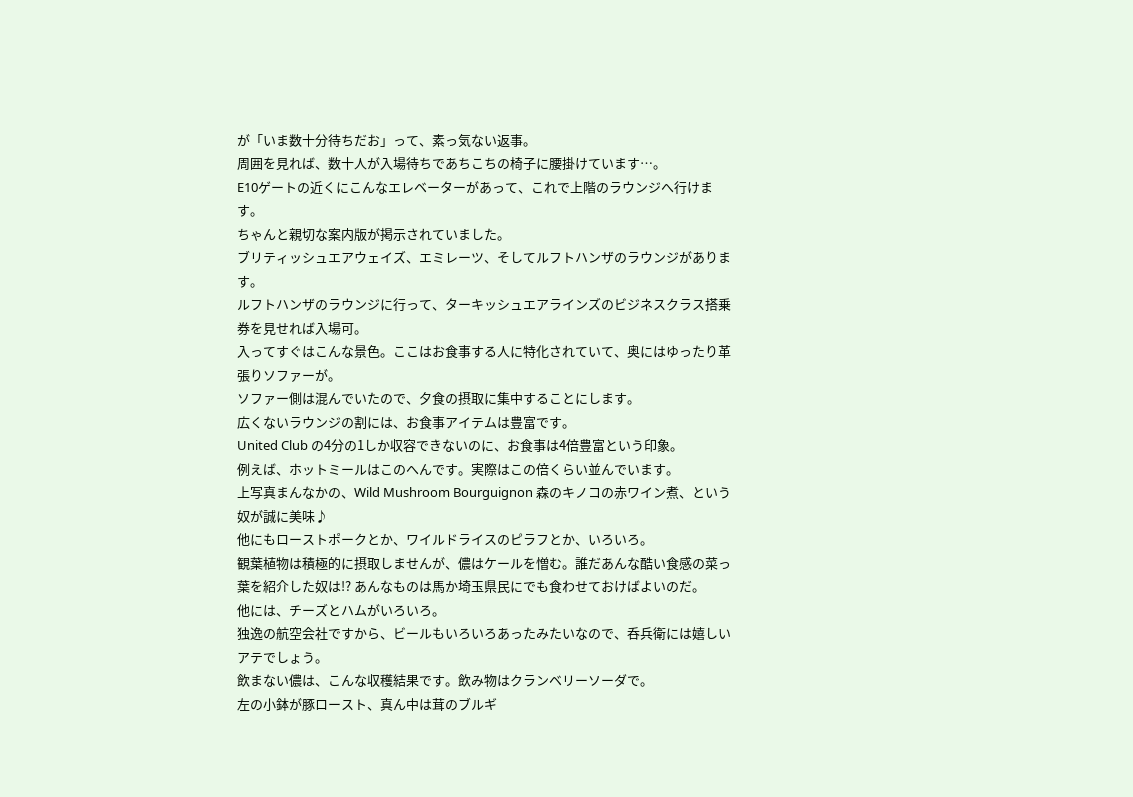が「いま数十分待ちだお」って、素っ気ない返事。
周囲を見れば、数十人が入場待ちであちこちの椅子に腰掛けています…。
E10ゲートの近くにこんなエレベーターがあって、これで上階のラウンジへ行けます。
ちゃんと親切な案内版が掲示されていました。
ブリティッシュエアウェイズ、エミレーツ、そしてルフトハンザのラウンジがあります。
ルフトハンザのラウンジに行って、ターキッシュエアラインズのビジネスクラス搭乗券を見せれば入場可。
入ってすぐはこんな景色。ここはお食事する人に特化されていて、奥にはゆったり革張りソファーが。
ソファー側は混んでいたので、夕食の摂取に集中することにします。
広くないラウンジの割には、お食事アイテムは豊富です。
United Club の4分の1しか収容できないのに、お食事は4倍豊富という印象。
例えば、ホットミールはこのへんです。実際はこの倍くらい並んでいます。
上写真まんなかの、Wild Mushroom Bourguignon 森のキノコの赤ワイン煮、という奴が誠に美味♪
他にもローストポークとか、ワイルドライスのピラフとか、いろいろ。
観葉植物は積極的に摂取しませんが、儂はケールを憎む。誰だあんな酷い食感の菜っ葉を紹介した奴は!? あんなものは馬か埼玉県民にでも食わせておけばよいのだ。
他には、チーズとハムがいろいろ。
独逸の航空会社ですから、ビールもいろいろあったみたいなので、呑兵衛には嬉しいアテでしょう。
飲まない儂は、こんな収穫結果です。飲み物はクランベリーソーダで。
左の小鉢が豚ロースト、真ん中は茸のブルギ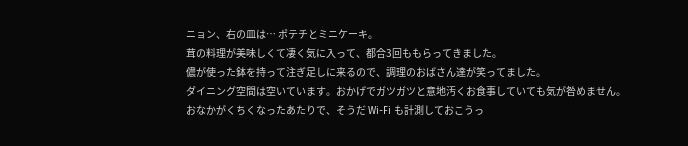ニョン、右の皿は… ポテチとミニケーキ。
茸の料理が美味しくて凄く気に入って、都合3回ももらってきました。
儂が使った鉢を持って注ぎ足しに来るので、調理のおばさん達が笑ってました。
ダイニング空間は空いています。おかげでガツガツと意地汚くお食事していても気が咎めません。
おなかがくちくなったあたりで、そうだ Wi-Fi も計測しておこうっ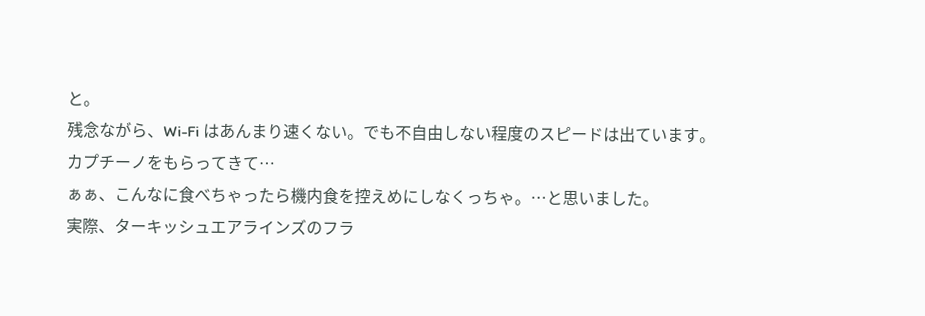と。
残念ながら、Wi-Fi はあんまり速くない。でも不自由しない程度のスピードは出ています。
カプチーノをもらってきて…
ぁぁ、こんなに食べちゃったら機内食を控えめにしなくっちゃ。…と思いました。
実際、ターキッシュエアラインズのフラ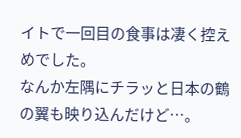イトで一回目の食事は凄く控えめでした。
なんか左隅にチラッと日本の鶴の翼も映り込んだけど…。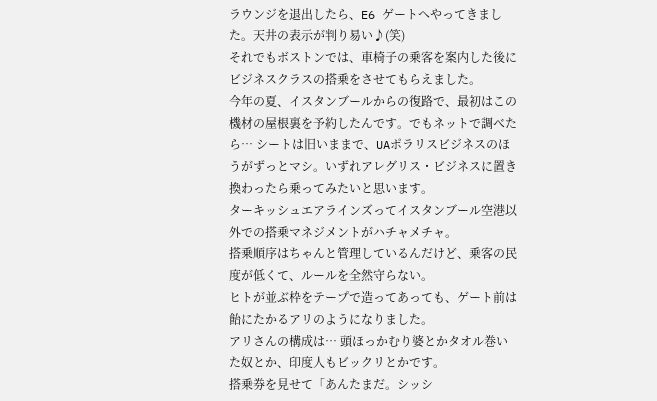ラウンジを退出したら、E6 ゲートへやってきました。天井の表示が判り易い♪(笑)
それでもボストンでは、車椅子の乗客を案内した後にビジネスクラスの搭乗をさせてもらえました。
今年の夏、イスタンブールからの復路で、最初はこの機材の屋根裏を予約したんです。でもネットで調べたら… シートは旧いままで、UAポラリスビジネスのほうがずっとマシ。いずれアレグリス・ビジネスに置き換わったら乗ってみたいと思います。
ターキッシュエアラインズってイスタンブール空港以外での搭乗マネジメントがハチャメチャ。
搭乗順序はちゃんと管理しているんだけど、乗客の民度が低くて、ルールを全然守らない。
ヒトが並ぶ枠をテープで造ってあっても、ゲート前は飴にたかるアリのようになりました。
アリさんの構成は… 頭ほっかむり婆とかタオル巻いた奴とか、印度人もビックリとかです。
搭乗券を見せて「あんたまだ。シッシ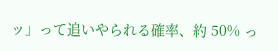ッ」って追いやられる確率、約 50% っ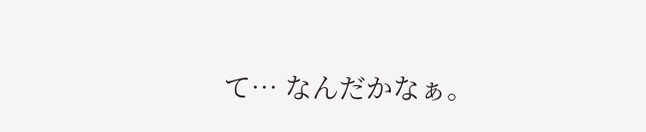て… なんだかなぁ。